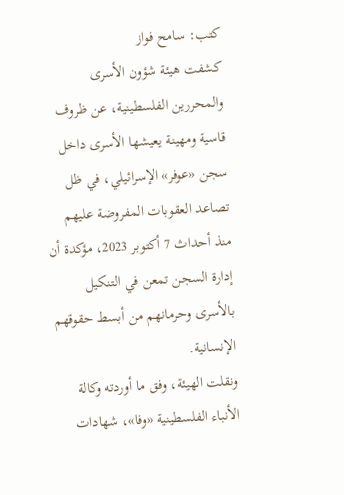كتب: سامح فواز
كشفت هيئة شؤون الأسرى والمحررين الفلسطينية، عن ظروف قاسية ومهينة يعيشها الأسرى داخل سجن «عوفر» الإسرائيلي، في ظل تصاعد العقوبات المفروضة عليهم منذ أحداث 7 أكتوبر 2023، مؤكدة أن إدارة السجن تمعن في التنكيل بالأسرى وحرمانهم من أبسط حقوقهم الإنسانية.
ونقلت الهيئة، وفق ما أوردته وكالة الأنباء الفلسطينية «وفا»، شهادات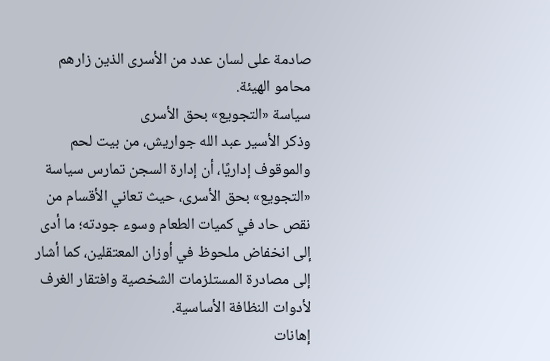صادمة على لسان عدد من الأسرى الذين زارهم محامو الهيئة.
سياسة «التجويع» بحق الأسرى
وذكر الأسير عبد الله جواريش، من بيت لحم والموقوف إداريًا، أن إدارة السجن تمارس سياسة «التجويع» بحق الأسرى، حيث تعاني الأقسام من نقص حاد في كميات الطعام وسوء جودته؛ ما أدى إلى انخفاض ملحوظ في أوزان المعتقلين، كما أشار إلى مصادرة المستلزمات الشخصية وافتقار الغرف لأدوات النظافة الأساسية.
إهانات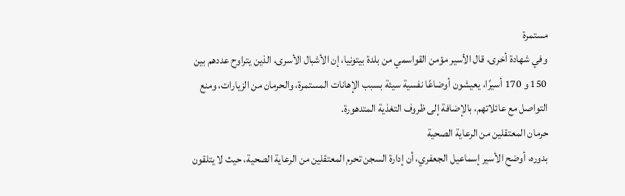مستمرة
وفي شهادة أخرى، قال الأسير مؤمن القواسمي من بلدة بيتونيا، إن الأشبال الأسرى، الذين يتراوح عددهم بين 150 و 170 أسيرًا، يعيشون أوضاعًا نفسية سيئة بسبب الإهانات المستمرة، والحرمان من الزيارات، ومنع التواصل مع عائلاتهم، بالإضافة إلى ظروف التغذية المتدهورة.
حرمان المعتقلين من الرعاية الصحية
بدوره، أوضح الأسير إسماعيل الجعفري، أن إدارة السجن تحرم المعتقلين من الرعاية الصحية، حيث لا يتلقون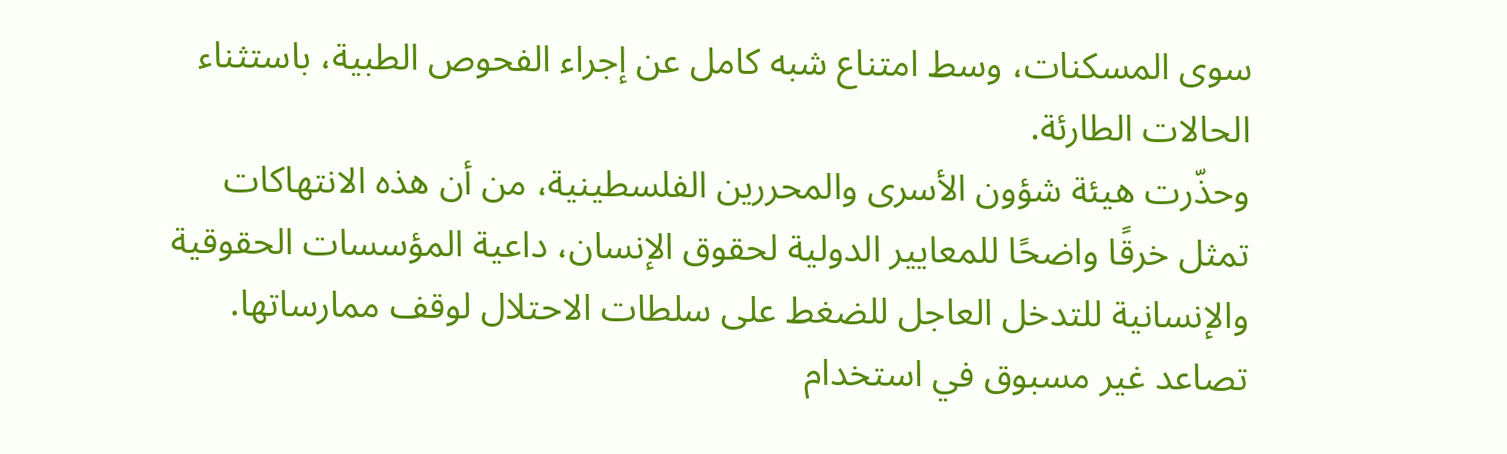سوى المسكنات، وسط امتناع شبه كامل عن إجراء الفحوص الطبية، باستثناء الحالات الطارئة.
وحذّرت هيئة شؤون الأسرى والمحررين الفلسطينية، من أن هذه الانتهاكات تمثل خرقًا واضحًا للمعايير الدولية لحقوق الإنسان، داعية المؤسسات الحقوقية والإنسانية للتدخل العاجل للضغط على سلطات الاحتلال لوقف ممارساتها.
تصاعد غير مسبوق في استخدام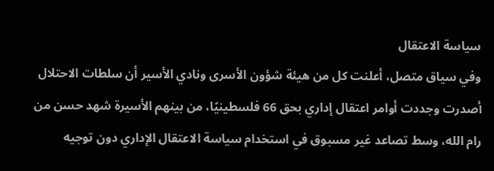سياسة الاعتقال
وفي سياق متصل، أعلنت كل من هيئة شؤون الأسرى ونادي الأسير أن سلطات الاحتلال أصدرت وجددت أوامر اعتقال إداري بحق 66 فلسطينيًا، من بينهم الأسيرة شهد حسن من رام الله، وسط تصاعد غير مسبوق في استخدام سياسة الاعتقال الإداري دون توجيه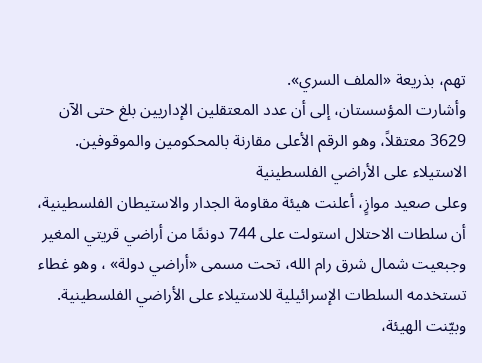تهم، بذريعة «الملف السري».
وأشارت المؤسستان، إلى أن عدد المعتقلين الإداريين بلغ حتى الآن 3629 معتقلاً، وهو الرقم الأعلى مقارنة بالمحكومين والموقوفين.
الاستيلاء على الأراضي الفلسطينية
وعلى صعيد موازٍ، أعلنت هيئة مقاومة الجدار والاستيطان الفلسطينية، أن سلطات الاحتلال استولت على 744 دونمًا من أراضي قريتي المغير وجبعيت شمال شرق رام الله، تحت مسمى «أراضي دولة» ، وهو غطاء تستخدمه السلطات الإسرائيلية للاستيلاء على الأراضي الفلسطينية.
وبيّنت الهيئة،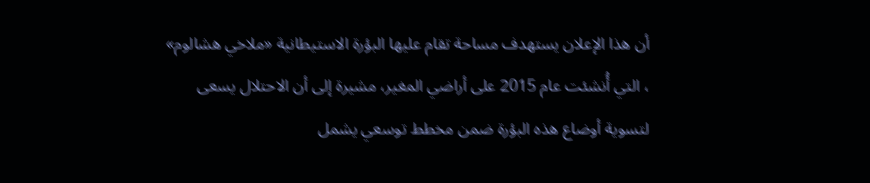أن هذا الإعلان يستهدف مساحة تقام عليها البؤرة الاستيطانية «ملاخي هشالوم» ، التي أُنشئت عام 2015 على أراضي المغير، مشيرة إلى أن الاحتلال يسعى لتسوية أوضاع هذه البؤرة ضمن مخطط توسعي يشمل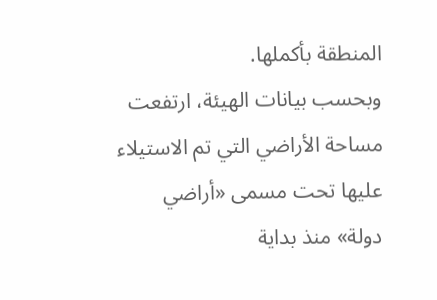المنطقة بأكملها.
وبحسب بيانات الهيئة، ارتفعت مساحة الأراضي التي تم الاستيلاء عليها تحت مسمى «أراضي دولة» منذ بداية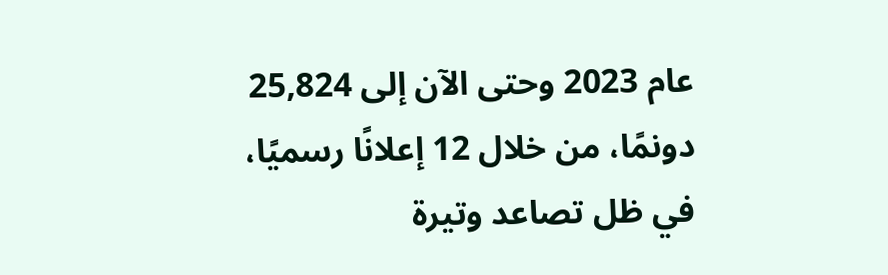عام 2023 وحتى الآن إلى 25,824 دونمًا، من خلال 12 إعلانًا رسميًا، في ظل تصاعد وتيرة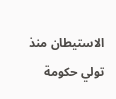الاستيطان منذ تولي حكومة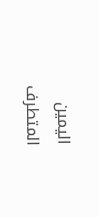اليمين المتطرف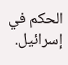الحكم في إسرائيل.